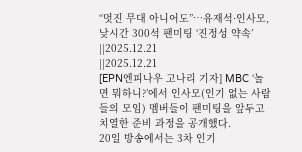“멋진 무대 아니어도”…유재석·인사모, 낮시간 300석 팬미팅 ‘진정성 약속’
||2025.12.21
||2025.12.21
[EPN엔피나우 고나리 기자] MBC ‘놀면 뭐하니?’에서 인사모(인기 없는 사람들의 모임) 멤버들이 팬미팅을 앞두고 치열한 준비 과정을 공개했다.
20일 방송에서는 3차 인기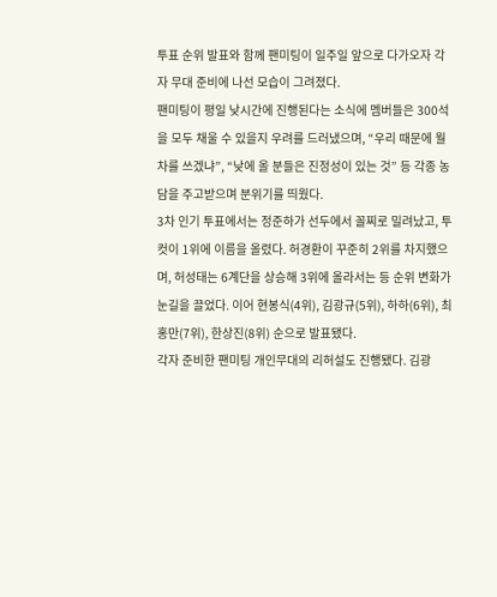투표 순위 발표와 함께 팬미팅이 일주일 앞으로 다가오자 각자 무대 준비에 나선 모습이 그려졌다.
팬미팅이 평일 낮시간에 진행된다는 소식에 멤버들은 300석을 모두 채울 수 있을지 우려를 드러냈으며, “우리 때문에 월차를 쓰겠냐”, “낮에 올 분들은 진정성이 있는 것” 등 각종 농담을 주고받으며 분위기를 띄웠다.
3차 인기 투표에서는 정준하가 선두에서 꼴찌로 밀려났고, 투컷이 1위에 이름을 올렸다. 허경환이 꾸준히 2위를 차지했으며, 허성태는 6계단을 상승해 3위에 올라서는 등 순위 변화가 눈길을 끌었다. 이어 현봉식(4위), 김광규(5위), 하하(6위), 최홍만(7위), 한상진(8위) 순으로 발표됐다.
각자 준비한 팬미팅 개인무대의 리허설도 진행됐다. 김광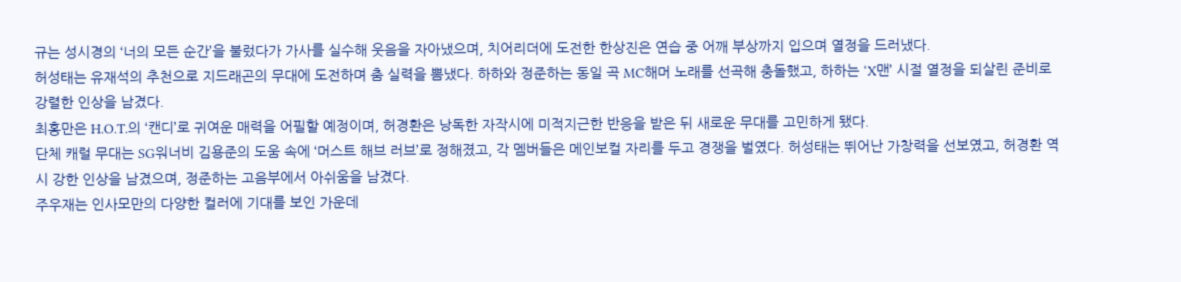규는 성시경의 ‘너의 모든 순간’을 불렀다가 가사를 실수해 웃음을 자아냈으며, 치어리더에 도전한 한상진은 연습 중 어깨 부상까지 입으며 열정을 드러냈다.
허성태는 유재석의 추천으로 지드래곤의 무대에 도전하며 춤 실력을 뽐냈다. 하하와 정준하는 동일 곡 MC해머 노래를 선곡해 충돌했고, 하하는 ‘X맨’ 시절 열정을 되살린 준비로 강렬한 인상을 남겼다.
최홍만은 H.O.T.의 ‘캔디’로 귀여운 매력을 어필할 예정이며, 허경환은 낭독한 자작시에 미적지근한 반응을 받은 뒤 새로운 무대를 고민하게 됐다.
단체 캐럴 무대는 SG워너비 김용준의 도움 속에 ‘머스트 해브 러브’로 정해졌고, 각 멤버들은 메인보컬 자리를 두고 경쟁을 벌였다. 허성태는 뛰어난 가창력을 선보였고, 허경환 역시 강한 인상을 남겼으며, 정준하는 고음부에서 아쉬움을 남겼다.
주우재는 인사모만의 다양한 컬러에 기대를 보인 가운데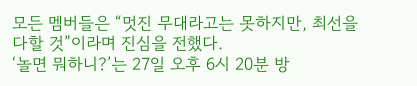모든 멤버들은 “멋진 무대라고는 못하지만, 최선을 다할 것”이라며 진심을 전했다.
‘놀면 뭐하니?’는 27일 오후 6시 20분 방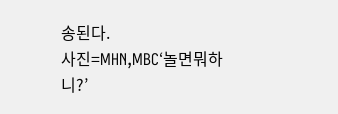송된다.
사진=MHN,MBC‘놀면뭐하니?’